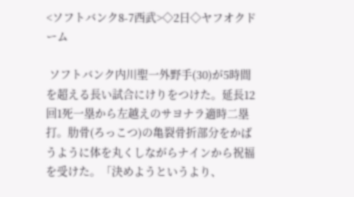<ソフトバンク8-7西武>◇2日◇ヤフオクドーム

 ソフトバンク内川聖一外野手(30)が5時間を超える長い試合にけりをつけた。延長12回1死一塁から左越えのサヨナラ適時二塁打。肋骨(ろっこつ)の亀裂骨折部分をかばうように体を丸くしながらナインから祝福を受けた。「決めようというより、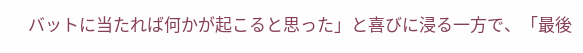バットに当たれば何かが起こると思った」と喜びに浸る一方で、「最後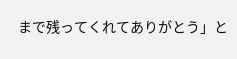まで残ってくれてありがとう」と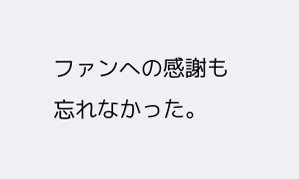ファンへの感謝も忘れなかった。